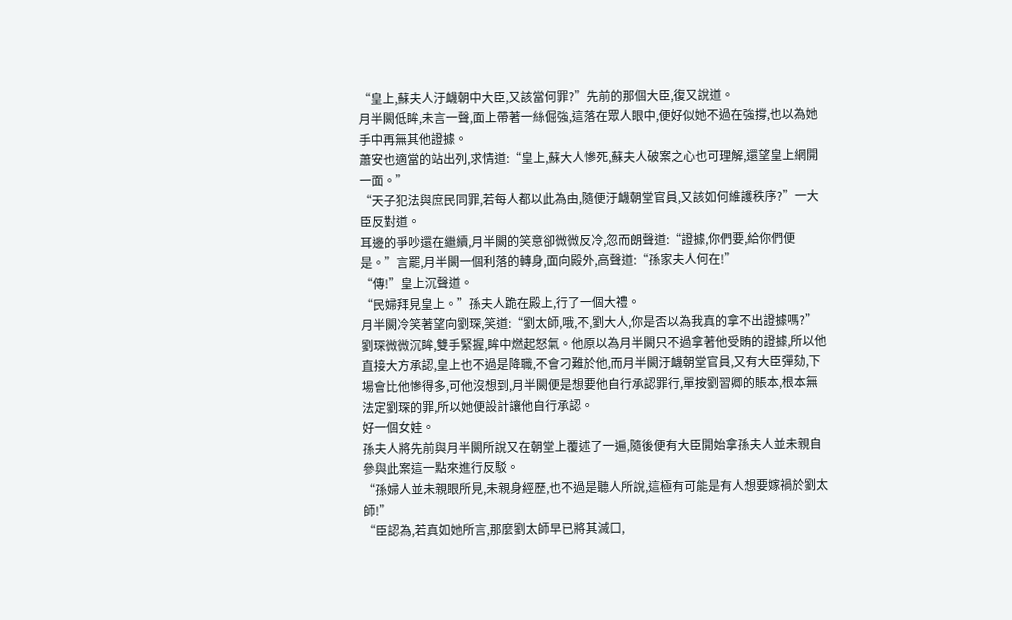“皇上,蘇夫人汙衊朝中大臣,又該當何罪?”先前的那個大臣,復又說道。
月半闕低眸,未言一聲,面上帶著一絲倔強,這落在眾人眼中,便好似她不過在強撐,也以為她手中再無其他證據。
蕭安也適當的站出列,求情道:“皇上,蘇大人慘死,蘇夫人破案之心也可理解,還望皇上網開一面。”
“天子犯法與庶民同罪,若每人都以此為由,隨便汙衊朝堂官員,又該如何維護秩序?”一大臣反對道。
耳邊的爭吵還在繼續,月半闕的笑意卻微微反冷,忽而朗聲道:“證據,你們要,給你們便是。”言罷,月半闕一個利落的轉身,面向殿外,高聲道:“孫家夫人何在!”
“傳!”皇上沉聲道。
“民婦拜見皇上。”孫夫人跪在殿上,行了一個大禮。
月半闕冷笑著望向劉琛,笑道:“劉太師,哦,不,劉大人,你是否以為我真的拿不出證據嗎?”
劉琛微微沉眸,雙手緊握,眸中燃起怒氣。他原以為月半闕只不過拿著他受賄的證據,所以他直接大方承認,皇上也不過是降職,不會刁難於他,而月半闕汙衊朝堂官員,又有大臣彈劾,下場會比他慘得多,可他沒想到,月半闕便是想要他自行承認罪行,單按劉習卿的賬本,根本無法定劉琛的罪,所以她便設計讓他自行承認。
好一個女娃。
孫夫人將先前與月半闕所說又在朝堂上覆述了一遍,隨後便有大臣開始拿孫夫人並未親自參與此案這一點來進行反駁。
“孫婦人並未親眼所見,未親身經歷,也不過是聽人所說,這極有可能是有人想要嫁禍於劉太師!”
“臣認為,若真如她所言,那麼劉太師早已將其滅口,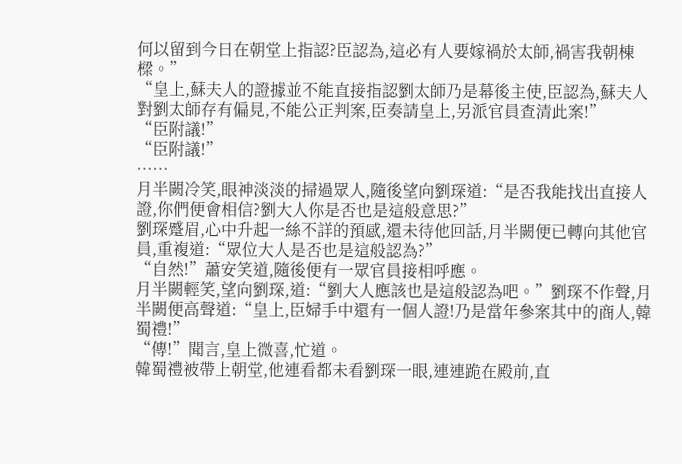何以留到今日在朝堂上指認?臣認為,這必有人要嫁禍於太師,禍害我朝棟樑。”
“皇上,蘇夫人的證據並不能直接指認劉太師乃是幕後主使,臣認為,蘇夫人對劉太師存有偏見,不能公正判案,臣奏請皇上,另派官員查清此案!”
“臣附議!”
“臣附議!”
……
月半闕冷笑,眼神淡淡的掃過眾人,隨後望向劉琛道:“是否我能找出直接人證,你們便會相信?劉大人你是否也是這般意思?”
劉琛蹙眉,心中升起一絲不詳的預感,還未待他回話,月半闕便已轉向其他官員,重複道:“眾位大人是否也是這般認為?”
“自然!”蕭安笑道,隨後便有一眾官員接相呼應。
月半闕輕笑,望向劉琛,道:“劉大人應該也是這般認為吧。”劉琛不作聲,月半闕便高聲道:“皇上,臣婦手中還有一個人證!乃是當年參案其中的商人,韓蜀禮!”
“傳!”聞言,皇上微喜,忙道。
韓蜀禮被帶上朝堂,他連看都未看劉琛一眼,連連跪在殿前,直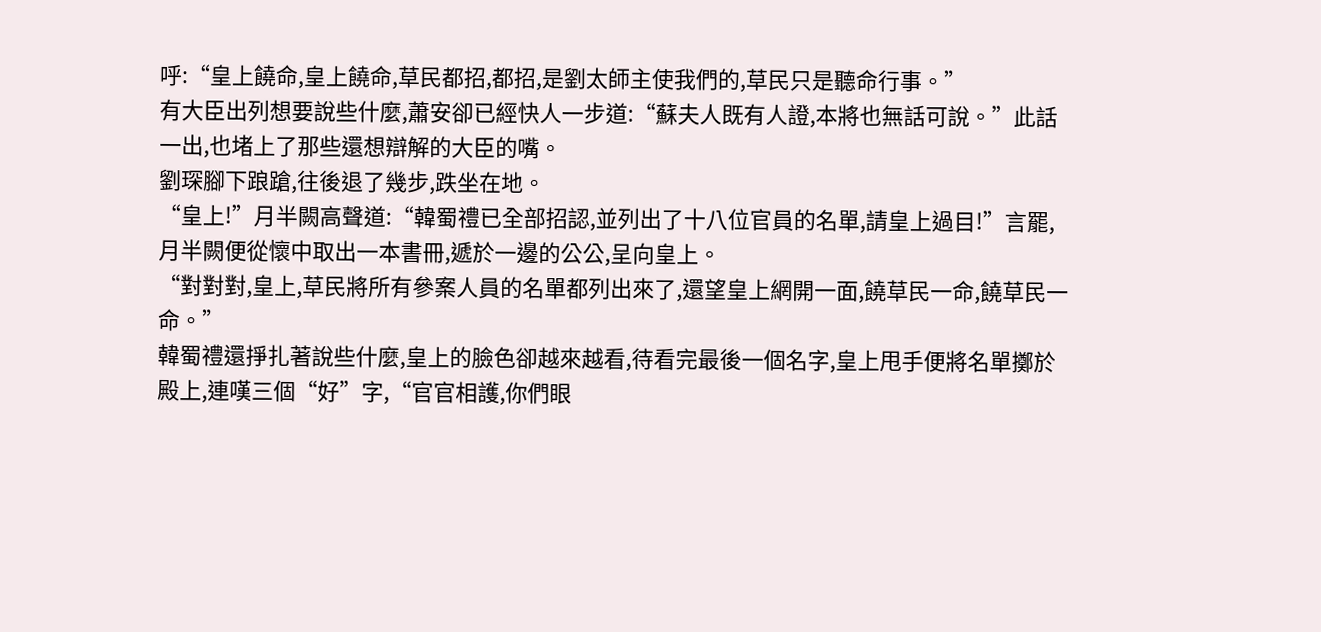呼:“皇上饒命,皇上饒命,草民都招,都招,是劉太師主使我們的,草民只是聽命行事。”
有大臣出列想要說些什麼,蕭安卻已經快人一步道:“蘇夫人既有人證,本將也無話可說。”此話一出,也堵上了那些還想辯解的大臣的嘴。
劉琛腳下踉蹌,往後退了幾步,跌坐在地。
“皇上!”月半闕高聲道:“韓蜀禮已全部招認,並列出了十八位官員的名單,請皇上過目!”言罷,月半闕便從懷中取出一本書冊,遞於一邊的公公,呈向皇上。
“對對對,皇上,草民將所有參案人員的名單都列出來了,還望皇上網開一面,饒草民一命,饒草民一命。”
韓蜀禮還掙扎著說些什麼,皇上的臉色卻越來越看,待看完最後一個名字,皇上甩手便將名單擲於殿上,連嘆三個“好”字,“官官相護,你們眼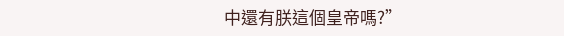中還有朕這個皇帝嗎?”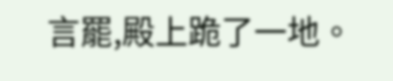言罷,殿上跪了一地。